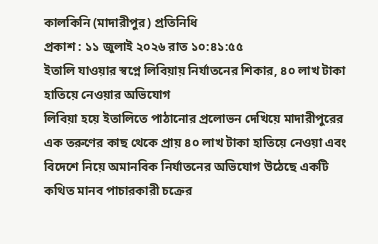কালকিনি (মাদারীপুর) প্রতিনিধি
প্রকাশ : ১১ জুলাই ২০২৬ রাত ১০:৪১:৫৫
ইতালি যাওয়ার স্বপ্নে লিবিয়ায় নির্যাতনের শিকার, ৪০ লাখ টাকা হাতিয়ে নেওয়ার অভিযোগ
লিবিয়া হয়ে ইতালিতে পাঠানোর প্রলোভন দেখিয়ে মাদারীপুরের এক তরুণের কাছ থেকে প্রায় ৪০ লাখ টাকা হাতিয়ে নেওয়া এবং বিদেশে নিয়ে অমানবিক নির্যাতনের অভিযোগ উঠেছে একটি কথিত মানব পাচারকারী চক্রের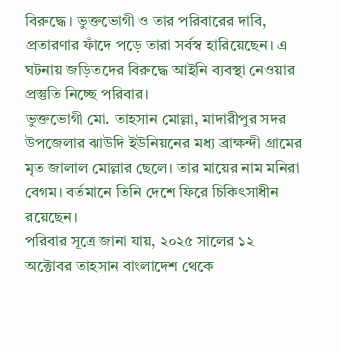বিরুদ্ধে। ভুক্তভোগী ও তার পরিবারের দাবি, প্রতারণার ফাঁদে পড়ে তারা সর্বস্ব হারিয়েছেন। এ ঘটনায় জড়িতদের বিরুদ্ধে আইনি ব্যবস্থা নেওয়ার প্রস্তুতি নিচ্ছে পরিবার।
ভুক্তভোগী মো. তাহসান মোল্লা, মাদারীপুর সদর উপজেলার ঝাউদি ইউনিয়নের মধ্য ব্রাক্ষন্দী গ্রামের মৃত জালাল মোল্লার ছেলে। তার মায়ের নাম মনিরা বেগম। বর্তমানে তিনি দেশে ফিরে চিকিৎসাধীন রয়েছেন।
পরিবার সূত্রে জানা যায়, ২০২৫ সালের ১২ অক্টোবর তাহসান বাংলাদেশ থেকে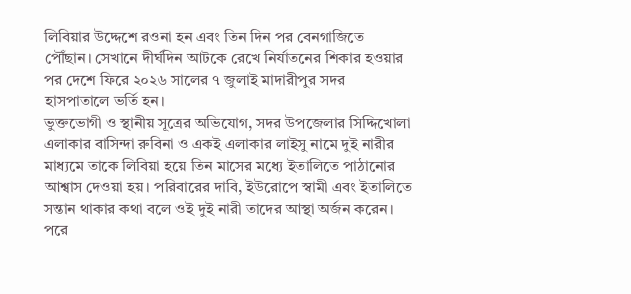লিবিয়ার উদ্দেশে রওনা হন এবং তিন দিন পর বেনগাজিতে পৌঁছান। সেখানে দীর্ঘদিন আটকে রেখে নির্যাতনের শিকার হওয়ার পর দেশে ফিরে ২০২৬ সালের ৭ জুলাই মাদারীপুর সদর হাসপাতালে ভর্তি হন।
ভুক্তভোগী ও স্থানীয় সূত্রের অভিযোগ, সদর উপজেলার সিদ্দিখোলা এলাকার বাসিন্দা রুবিনা ও একই এলাকার লাইসু নামে দুই নারীর মাধ্যমে তাকে লিবিয়া হয়ে তিন মাসের মধ্যে ইতালিতে পাঠানোর আশ্বাস দেওয়া হয়। পরিবারের দাবি, ইউরোপে স্বামী এবং ইতালিতে সন্তান থাকার কথা বলে ওই দুই নারী তাদের আস্থা অর্জন করেন। পরে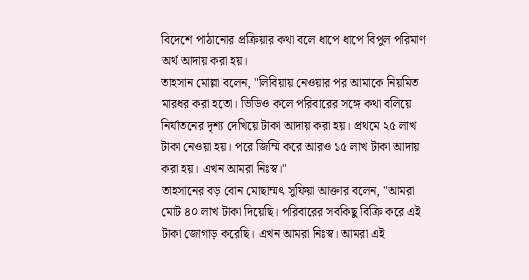বিদেশে পাঠানোর প্রক্রিয়ার কথা বলে ধাপে ধাপে বিপুল পরিমাণ অর্থ আদায় করা হয়।
তাহসান মোল্লা বলেন, "লিবিয়ায় নেওয়ার পর আমাকে নিয়মিত মারধর করা হতো। ভিডিও কলে পরিবারের সঙ্গে কথা বলিয়ে নির্যাতনের দৃশ্য দেখিয়ে টাকা আদায় করা হয়। প্রথমে ২৫ লাখ টাকা নেওয়া হয়। পরে জিম্মি করে আরও ১৫ লাখ টাকা আদায় করা হয়। এখন আমরা নিঃস্ব।"
তাহসানের বড় বোন মোছাম্মৎ সুফিয়া আক্তার বলেন, "আমরা মোট ৪০ লাখ টাকা দিয়েছি। পরিবারের সবকিছু বিক্রি করে এই টাকা জোগাড় করেছি। এখন আমরা নিঃস্ব। আমরা এই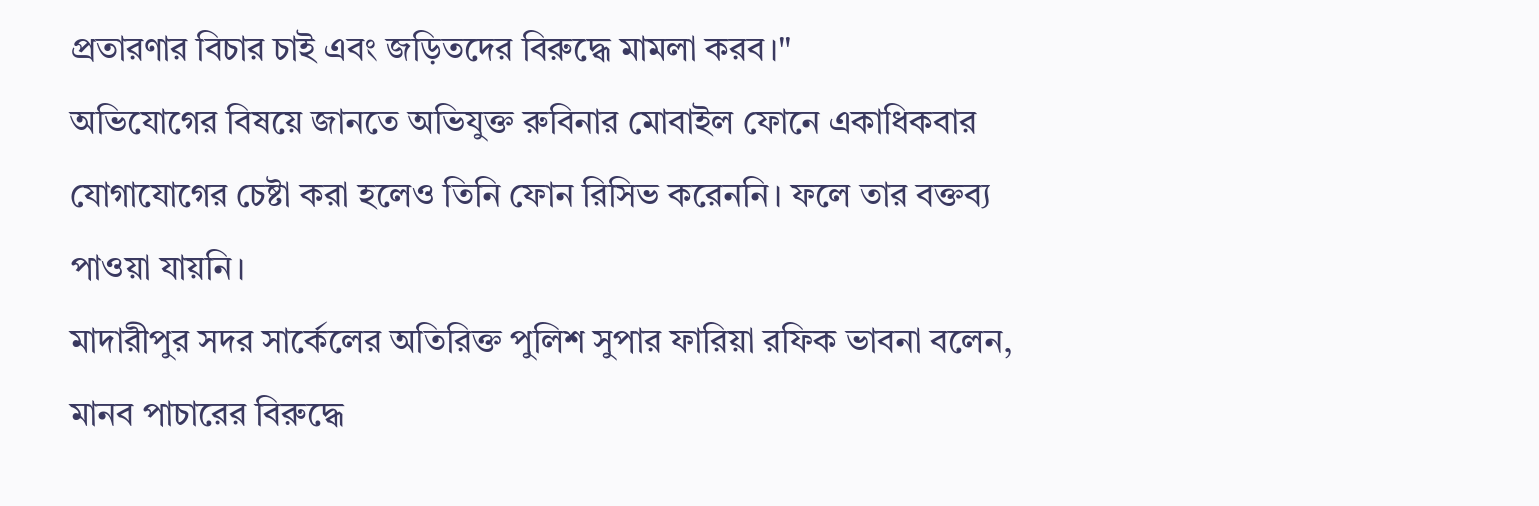প্রতারণার বিচার চাই এবং জড়িতদের বিরুদ্ধে মামলা করব।"
অভিযোগের বিষয়ে জানতে অভিযুক্ত রুবিনার মোবাইল ফোনে একাধিকবার যোগাযোগের চেষ্টা করা হলেও তিনি ফোন রিসিভ করেননি। ফলে তার বক্তব্য পাওয়া যায়নি।
মাদারীপুর সদর সার্কেলের অতিরিক্ত পুলিশ সুপার ফারিয়া রফিক ভাবনা বলেন, মানব পাচারের বিরুদ্ধে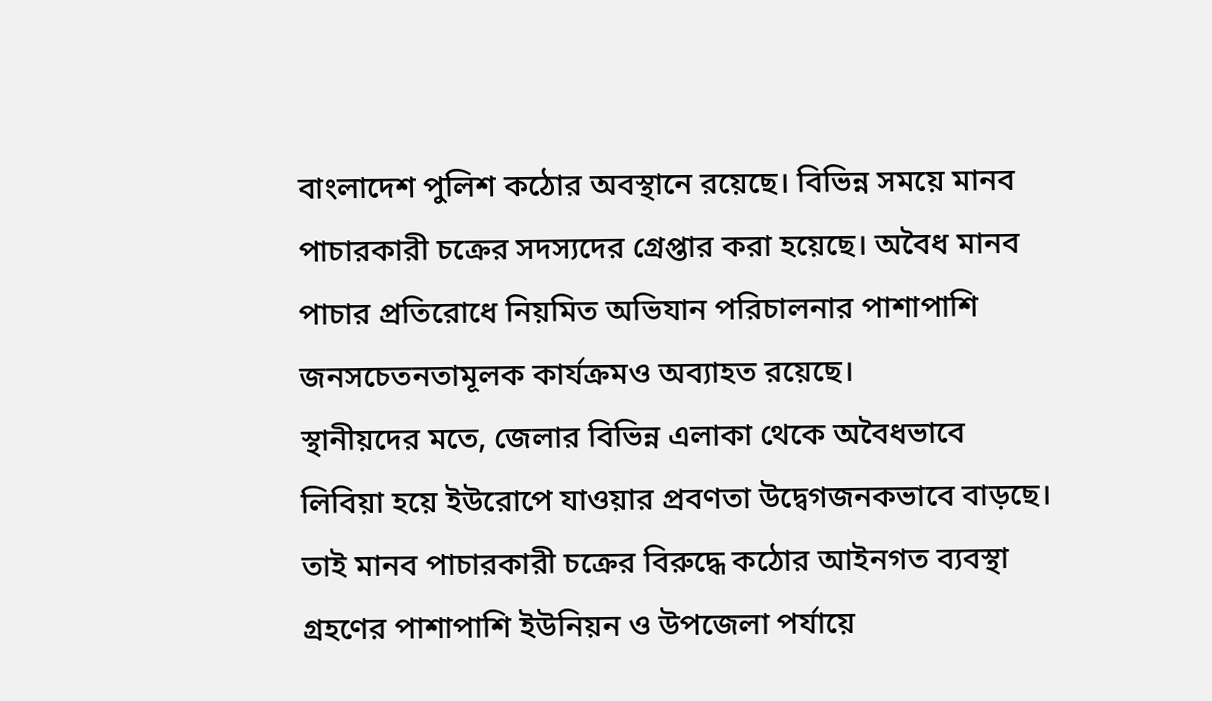বাংলাদেশ পুলিশ কঠোর অবস্থানে রয়েছে। বিভিন্ন সময়ে মানব পাচারকারী চক্রের সদস্যদের গ্রেপ্তার করা হয়েছে। অবৈধ মানব পাচার প্রতিরোধে নিয়মিত অভিযান পরিচালনার পাশাপাশি জনসচেতনতামূলক কার্যক্রমও অব্যাহত রয়েছে।
স্থানীয়দের মতে, জেলার বিভিন্ন এলাকা থেকে অবৈধভাবে লিবিয়া হয়ে ইউরোপে যাওয়ার প্রবণতা উদ্বেগজনকভাবে বাড়ছে। তাই মানব পাচারকারী চক্রের বিরুদ্ধে কঠোর আইনগত ব্যবস্থা গ্রহণের পাশাপাশি ইউনিয়ন ও উপজেলা পর্যায়ে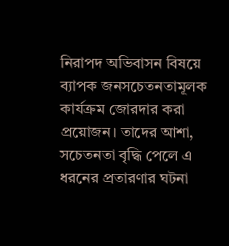নিরাপদ অভিবাসন বিষয়ে ব্যাপক জনসচেতনতামূলক কার্যক্রম জোরদার করা প্রয়োজন। তাদের আশা, সচেতনতা বৃদ্ধি পেলে এ ধরনের প্রতারণার ঘটনা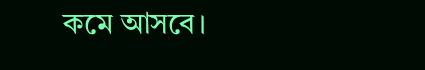কমে আসবে।